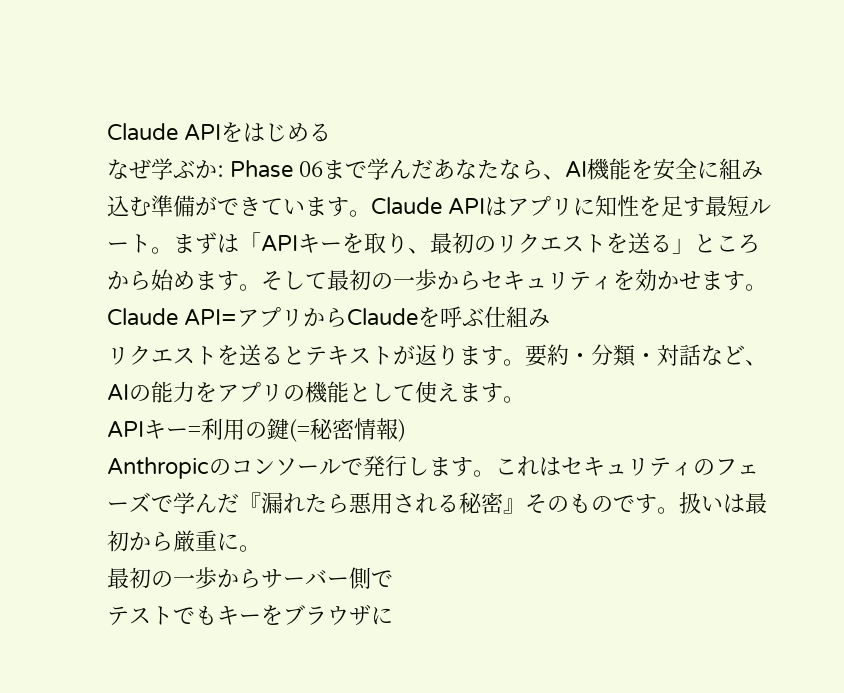Claude APIをはじめる
なぜ学ぶか: Phase 06まで学んだあなたなら、AI機能を安全に組み込む準備ができています。Claude APIはアプリに知性を足す最短ルート。まずは「APIキーを取り、最初のリクエストを送る」ところから始めます。そして最初の一歩からセキュリティを効かせます。
Claude API=アプリからClaudeを呼ぶ仕組み
リクエストを送るとテキストが返ります。要約・分類・対話など、AIの能力をアプリの機能として使えます。
APIキー=利用の鍵(=秘密情報)
Anthropicのコンソールで発行します。これはセキュリティのフェーズで学んだ『漏れたら悪用される秘密』そのものです。扱いは最初から厳重に。
最初の一歩からサーバー側で
テストでもキーをブラウザに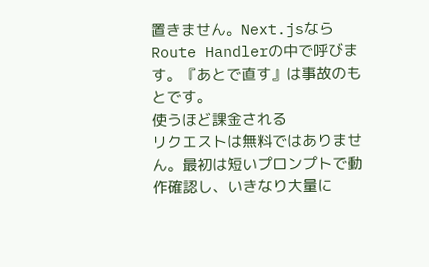置きません。Next.jsならRoute Handlerの中で呼びます。『あとで直す』は事故のもとです。
使うほど課金される
リクエストは無料ではありません。最初は短いプロンプトで動作確認し、いきなり大量に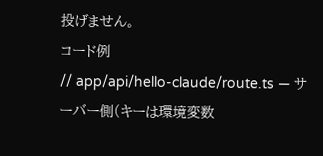投げません。
コード例
// app/api/hello-claude/route.ts — サーバー側(キーは環境変数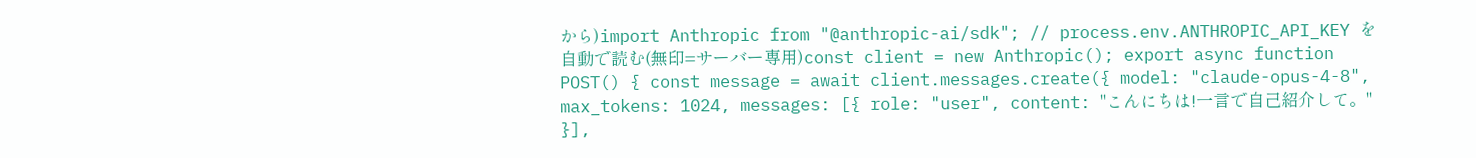から)import Anthropic from "@anthropic-ai/sdk"; // process.env.ANTHROPIC_API_KEY を自動で読む(無印=サーバー専用)const client = new Anthropic(); export async function POST() { const message = await client.messages.create({ model: "claude-opus-4-8", max_tokens: 1024, messages: [{ role: "user", content: "こんにちは!一言で自己紹介して。" }],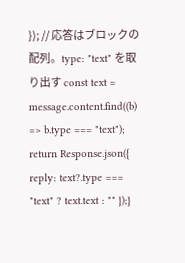}); // 応答はブロックの配列。type: "text" を取り出す const text = message.content.find((b) => b.type === "text"); return Response.json({ reply: text?.type === "text" ? text.text : "" });}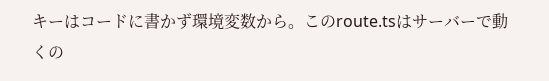キーはコードに書かず環境変数から。このroute.tsはサーバーで動くの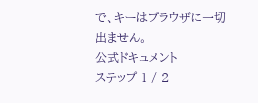で、キーはブラウザに一切出ません。
公式ドキュメント
ステップ 1 / 2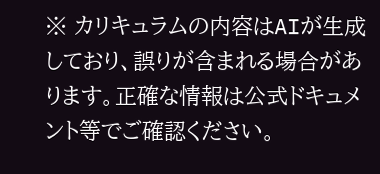※ カリキュラムの内容はAIが生成しており、誤りが含まれる場合があります。正確な情報は公式ドキュメント等でご確認ください。